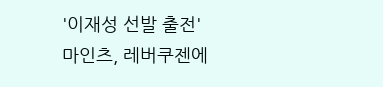'이재성 선발 출전' 마인츠, 레버쿠젠에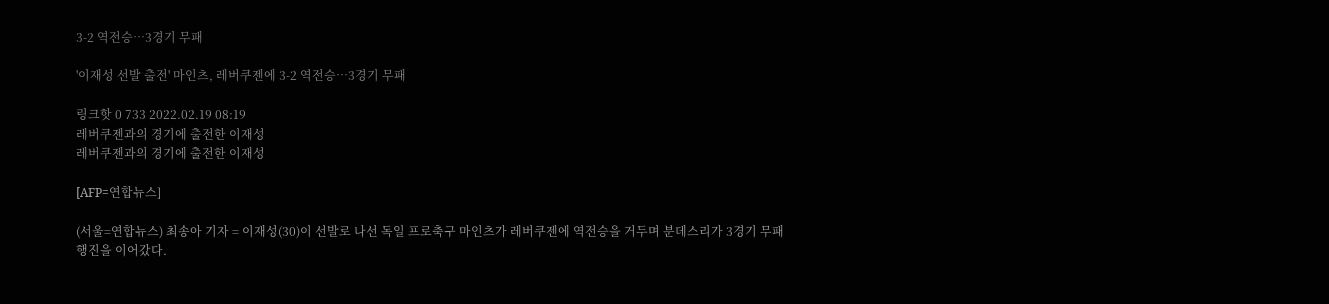3-2 역전승…3경기 무패

'이재성 선발 출전' 마인츠, 레버쿠젠에 3-2 역전승…3경기 무패

링크핫 0 733 2022.02.19 08:19
레버쿠젠과의 경기에 출전한 이재성
레버쿠젠과의 경기에 출전한 이재성

[AFP=연합뉴스]

(서울=연합뉴스) 최송아 기자 = 이재성(30)이 선발로 나선 독일 프로축구 마인츠가 레버쿠젠에 역전승을 거두며 분데스리가 3경기 무패 행진을 이어갔다.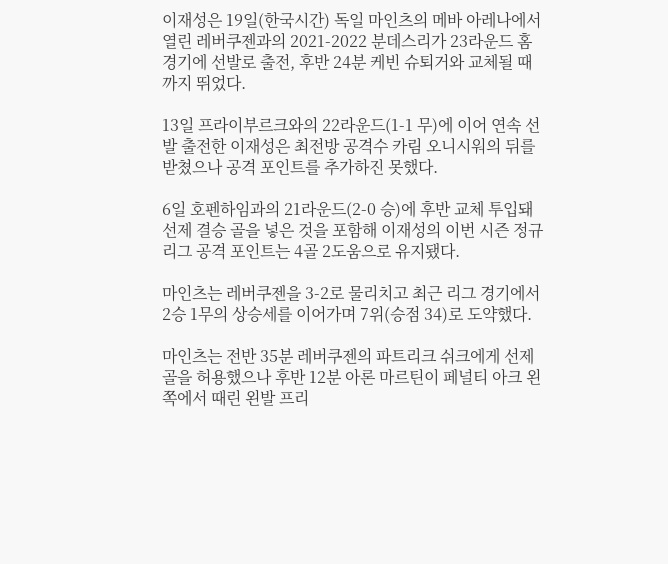이재성은 19일(한국시간) 독일 마인츠의 메바 아레나에서 열린 레버쿠젠과의 2021-2022 분데스리가 23라운드 홈 경기에 선발로 출전, 후반 24분 케빈 슈퇴거와 교체될 때까지 뛰었다.

13일 프라이부르크와의 22라운드(1-1 무)에 이어 연속 선발 출전한 이재성은 최전방 공격수 카림 오니시워의 뒤를 받쳤으나 공격 포인트를 추가하진 못했다.

6일 호펜하임과의 21라운드(2-0 승)에 후반 교체 투입돼 선제 결승 골을 넣은 것을 포함해 이재성의 이번 시즌 정규리그 공격 포인트는 4골 2도움으로 유지됐다.

마인츠는 레버쿠젠을 3-2로 물리치고 최근 리그 경기에서 2승 1무의 상승세를 이어가며 7위(승점 34)로 도약했다.

마인츠는 전반 35분 레버쿠젠의 파트리크 쉬크에게 선제골을 허용했으나 후반 12분 아론 마르틴이 페널티 아크 왼쪽에서 때린 왼발 프리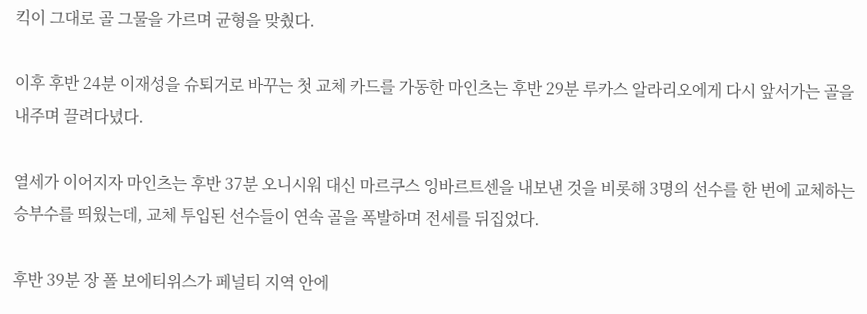킥이 그대로 골 그물을 가르며 균형을 맞췄다.

이후 후반 24분 이재성을 슈퇴거로 바꾸는 첫 교체 카드를 가동한 마인츠는 후반 29분 루카스 알라리오에게 다시 앞서가는 골을 내주며 끌려다녔다.

열세가 이어지자 마인츠는 후반 37분 오니시워 대신 마르쿠스 잉바르트센을 내보낸 것을 비롯해 3명의 선수를 한 번에 교체하는 승부수를 띄웠는데, 교체 투입된 선수들이 연속 골을 폭발하며 전세를 뒤집었다.

후반 39분 장 폴 보에티위스가 페널티 지역 안에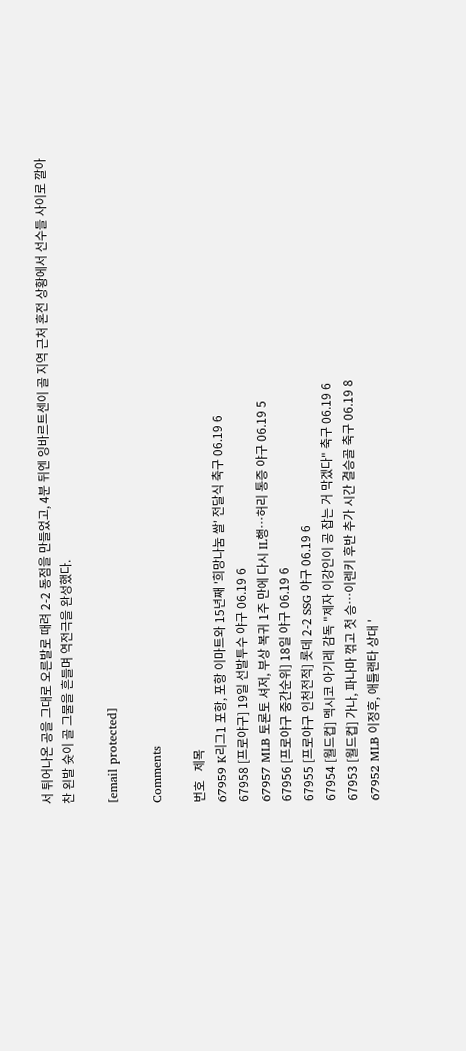서 튀어나온 공을 그대로 오른발로 때려 2-2 동점을 만들었고, 4분 뒤엔 잉바르트센이 골 지역 근처 혼전 상황에서 선수들 사이로 깔아 찬 왼발 슛이 골 그물을 흔들며 역전극을 완성했다.

[email protected]

Comments

번호   제목
67959 K리그1 포항, 포항 이마트와 15년째 '희망나눔 쌀' 전달식 축구 06.19 6
67958 [프로야구] 19일 선발투수 야구 06.19 6
67957 MLB 토론토 셔저, 부상 복귀 1주 만에 다시 IL행…허리 통증 야구 06.19 5
67956 [프로야구 중간순위] 18일 야구 06.19 6
67955 [프로야구 인천전적] 롯데 2-2 SSG 야구 06.19 6
67954 [월드컵] 멕시코 아기레 감독 "제자 이강인이 공 잡는 거 막겠다" 축구 06.19 6
67953 [월드컵] 가나, 파나마 꺾고 첫 승…이렌키 후반 추가 시간 결승골 축구 06.19 8
67952 MLB 이정후, 애틀랜타 상대 '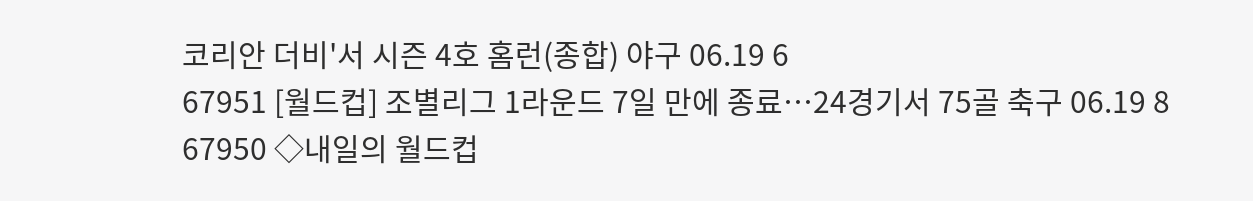코리안 더비'서 시즌 4호 홈런(종합) 야구 06.19 6
67951 [월드컵] 조별리그 1라운드 7일 만에 종료…24경기서 75골 축구 06.19 8
67950 ◇내일의 월드컵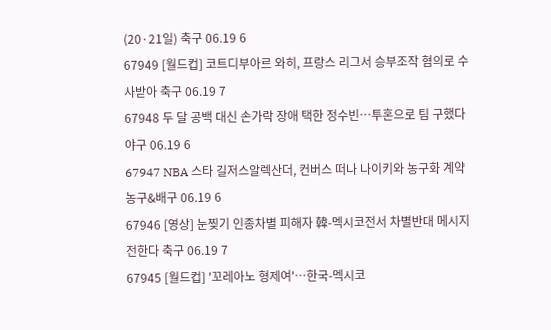(20·21일) 축구 06.19 6
67949 [월드컵] 코트디부아르 와히, 프랑스 리그서 승부조작 혐의로 수사받아 축구 06.19 7
67948 두 달 공백 대신 손가락 장애 택한 정수빈…투혼으로 팀 구했다 야구 06.19 6
67947 NBA 스타 길저스알렉산더, 컨버스 떠나 나이키와 농구화 계약 농구&배구 06.19 6
67946 [영상] 눈찢기 인종차별 피해자 韓-멕시코전서 차별반대 메시지 전한다 축구 06.19 7
67945 [월드컵] '꼬레아노 형제여'…한국-멕시코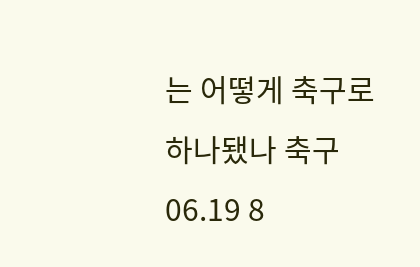는 어떻게 축구로 하나됐나 축구 06.19 8